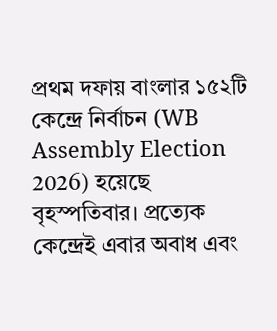প্রথম দফায় বাংলার ১৫২টি কেন্দ্রে নির্বাচন (WB Assembly Election 2026) হয়েছে বৃহস্পতিবার। প্রত্যেক কেন্দ্রেই এবার অবাধ এবং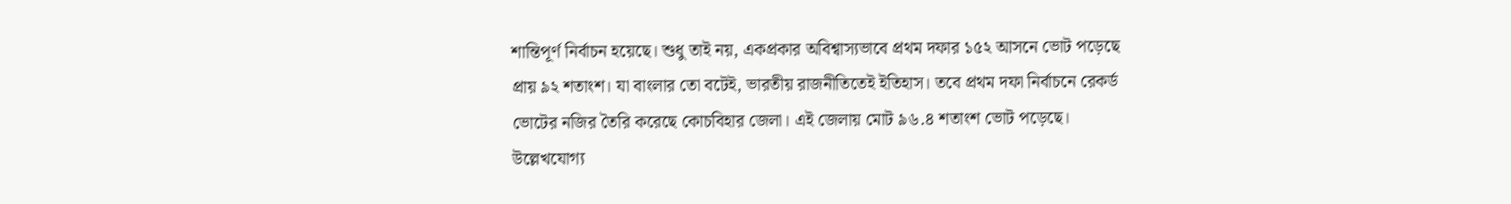শান্তিপূর্ণ নির্বাচন হয়েছে। শুধু তাই নয়, একপ্রকার অবিশ্বাস্যভাবে প্রথম দফার ১৫২ আসনে ভোট পড়েছে প্রায় ৯২ শতাংশ। যা বাংলার তো বটেই, ভারতীয় রাজনীতিতেই ইতিহাস। তবে প্রথম দফা নির্বাচনে রেকর্ড ভোটের নজির তৈরি করেছে কোচবিহার জেলা। এই জেলায় মোট ৯৬.৪ শতাংশ ভোট পড়েছে। উল্লেখযোগ্য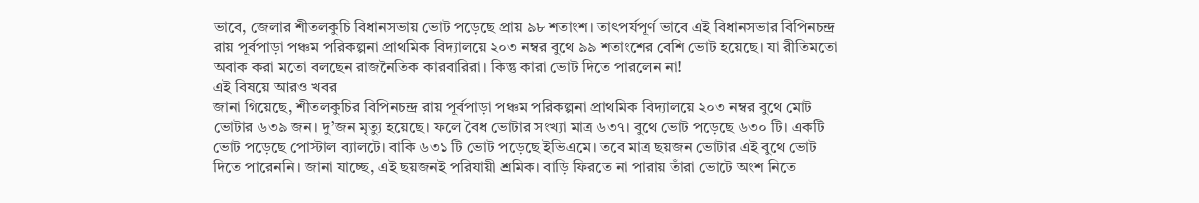ভাবে, জেলার শীতলকুচি বিধানসভায় ভোট পড়েছে প্রায় ৯৮ শতাংশ। তাৎপর্যপূর্ণ ভাবে এই বিধানসভার বিপিনচন্দ্র রায় পূর্বপাড়া পঞ্চম পরিকল্পনা প্রাথমিক বিদ্যালয়ে ২০৩ নম্বর বুথে ৯৯ শতাংশের বেশি ভোট হয়েছে। যা রীতিমতো অবাক করা মতো বলছেন রাজনৈতিক কারবারিরা। কিন্তু কারা ভোট দিতে পারলেন না!
এই বিষয়ে আরও খবর
জানা গিয়েছে, শীতলকুচির বিপিনচন্দ্র রায় পূর্বপাড়া পঞ্চম পরিকল্পনা প্রাথমিক বিদ্যালয়ে ২০৩ নম্বর বুথে মোট ভোটার ৬৩৯ জন। দু’জন মৃত্যু হয়েছে। ফলে বৈধ ভোটার সংখ্যা মাত্র ৬৩৭। বুথে ভোট পড়েছে ৬৩০ টি। একটি ভোট পড়েছে পোস্টাল ব্যালটে। বাকি ৬৩১ টি ভোট পড়েছে ইভিএমে। তবে মাত্র ছয়জন ভোটার এই বুথে ভোট দিতে পারেননি। জানা যাচ্ছে, এই ছয়জনই পরিযায়ী শ্রমিক। বাড়ি ফিরতে না পারায় তাঁরা ভোটে অংশ নিতে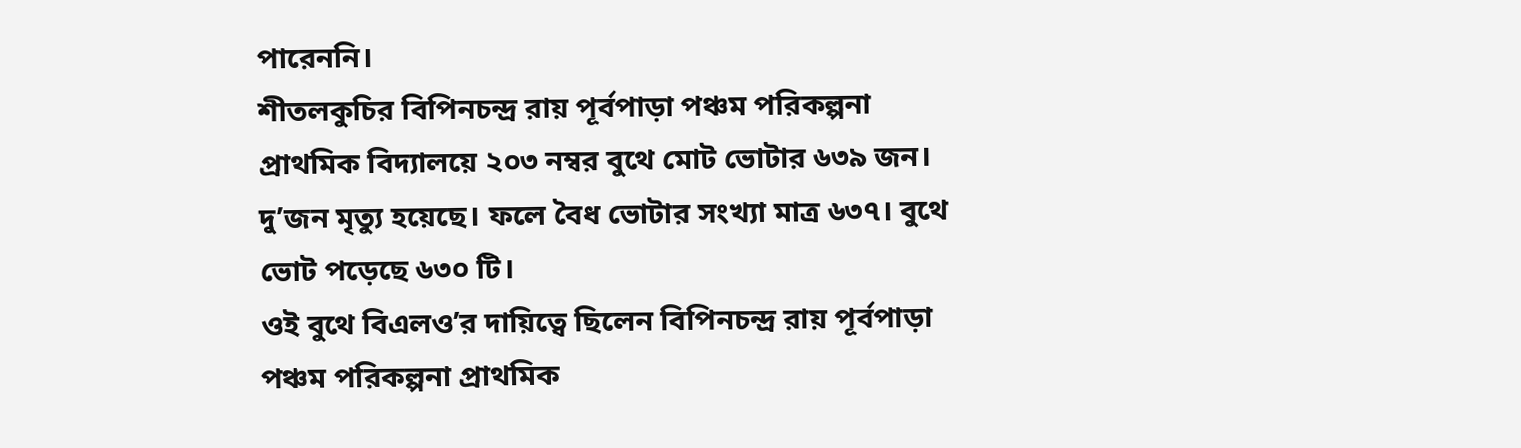পারেননি।
শীতলকুচির বিপিনচন্দ্র রায় পূর্বপাড়া পঞ্চম পরিকল্পনা প্রাথমিক বিদ্যালয়ে ২০৩ নম্বর বুথে মোট ভোটার ৬৩৯ জন। দু’জন মৃত্যু হয়েছে। ফলে বৈধ ভোটার সংখ্যা মাত্র ৬৩৭। বুথে ভোট পড়েছে ৬৩০ টি।
ওই বুথে বিএলও’র দায়িত্বে ছিলেন বিপিনচন্দ্র রায় পূর্বপাড়া পঞ্চম পরিকল্পনা প্রাথমিক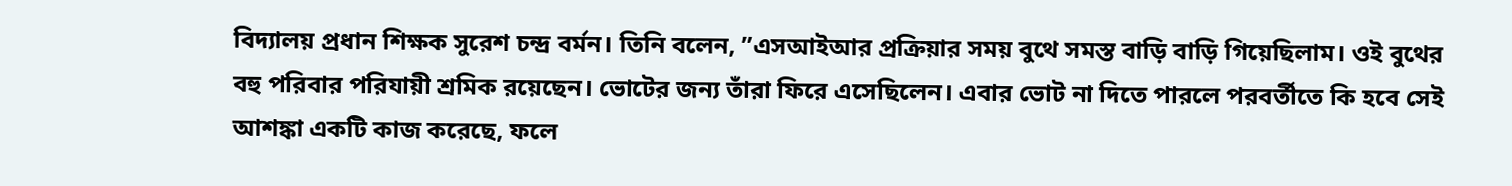বিদ্যালয় প্রধান শিক্ষক সুরেশ চন্দ্র বর্মন। তিনি বলেন, ”এসআইআর প্রক্রিয়ার সময় বুথে সমস্ত বাড়ি বাড়ি গিয়েছিলাম। ওই বুথের বহু পরিবার পরিযায়ী শ্রমিক রয়েছেন। ভোটের জন্য তাঁরা ফিরে এসেছিলেন। এবার ভোট না দিতে পারলে পরবর্তীতে কি হবে সেই আশঙ্কা একটি কাজ করেছে, ফলে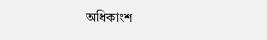অধিকাংশ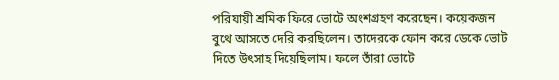পরিযায়ী শ্রমিক ফিরে ভোটে অংশগ্রহণ করেছেন। কয়েকজন বুথে আসতে দেরি করছিলেন। তাদেরকে ফোন করে ডেকে ভোট দিতে উৎসাহ দিয়েছিলাম। ফলে তাঁরা ভোটে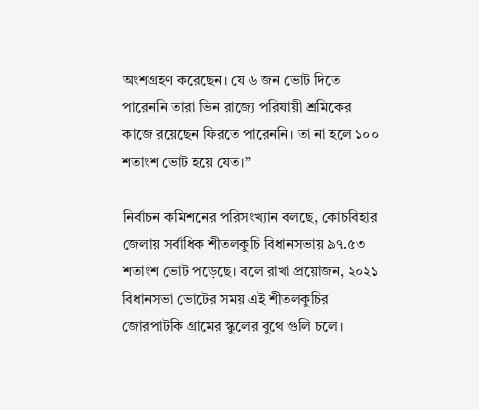অংশগ্রহণ করেছেন। যে ৬ জন ভোট দিতে পারেননি তারা ভিন রাজ্যে পরিযায়ী শ্রমিকের কাজে রয়েছেন ফিরতে পারেননি। তা না হলে ১০০ শতাংশ ভোট হয়ে যেত।”

নির্বাচন কমিশনের পরিসংখ্যান বলছে, কোচবিহার জেলায় সর্বাধিক শীতলকুচি বিধানসভায় ৯৭.৫৩ শতাংশ ভোট পড়েছে। বলে রাখা প্রয়োজন, ২০২১ বিধানসভা ভোটের সময় এই শীতলকুচির জোরপাটকি গ্রামের স্কুলের বুথে গুলি চলে।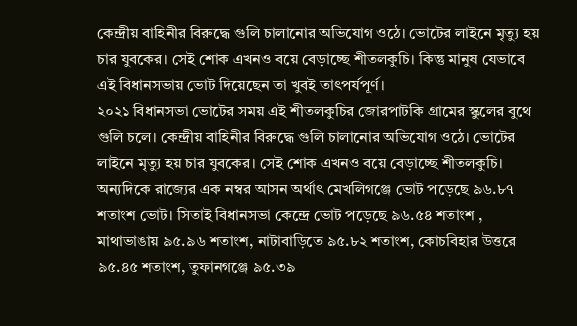কেন্দ্রীয় বাহিনীর বিরুদ্ধে গুলি চালানোর অভিযোগ ওঠে। ভোটের লাইনে মৃত্যু হয় চার যুবকের। সেই শোক এখনও বয়ে বেড়াচ্ছে শীতলকুচি। কিন্তু মানুষ যেভাবে এই বিধানসভায় ভোট দিয়েছেন তা খুবই তাৎপর্যপূর্ণ।
২০২১ বিধানসভা ভোটের সময় এই শীতলকুচির জোরপাটকি গ্রামের স্কুলের বুথে গুলি চলে। কেন্দ্রীয় বাহিনীর বিরুদ্ধে গুলি চালানোর অভিযোগ ওঠে। ভোটের লাইনে মৃত্যু হয় চার যুবকের। সেই শোক এখনও বয়ে বেড়াচ্ছে শীতলকুচি।
অন্যদিকে রাজ্যের এক নম্বর আসন অর্থাৎ মেখলিগঞ্জে ভোট পড়েছে ৯৬.৮৭ শতাংশ ভোট। সিতাই বিধানসভা কেন্দ্রে ভোট পড়েছে ৯৬.৫৪ শতাংশ , মাথাভাঙায় ৯৫.৯৬ শতাংশ, নাটাবাড়িতে ৯৫.৮২ শতাংশ, কোচবিহার উত্তরে ৯৫.৪৫ শতাংশ, তুফানগঞ্জে ৯৫.৩৯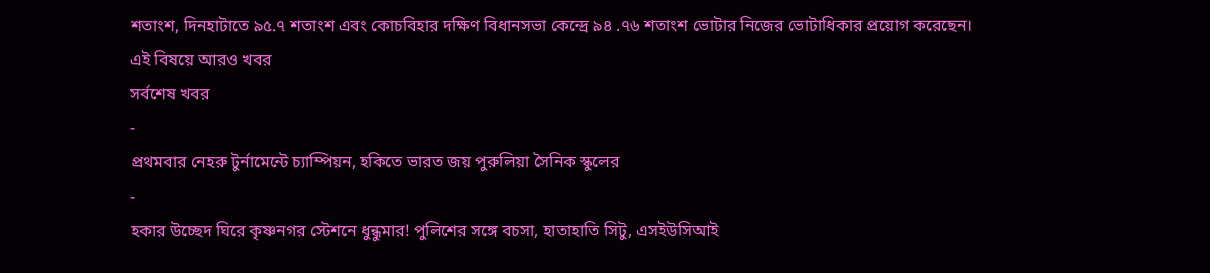শতাংশ, দিনহাটাতে ৯৫.৭ শতাংশ এবং কোচবিহার দক্ষিণ বিধানসভা কেন্দ্রে ৯৪ .৭৬ শতাংশ ভোটার নিজের ভোটাধিকার প্রয়োগ করেছেন।
এই বিষয়ে আরও খবর
সর্বশেষ খবর
-
প্রথমবার নেহরু টুর্নামেন্টে চ্যাম্পিয়ন, হকিতে ভারত জয় পুরুলিয়া সৈনিক স্কুলের
-
হকার উচ্ছেদ ঘিরে কৃষ্ণনগর স্টেশনে ধুন্ধুমার! পুলিশের সঙ্গে বচসা, হাতাহাতি সিটু, এসইউসিআই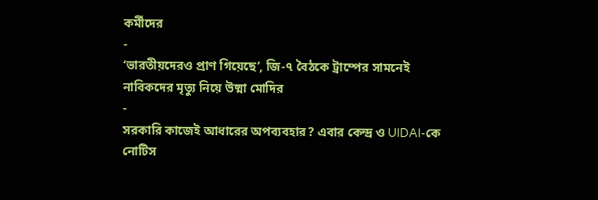কর্মীদের
-
‘ভারতীয়দেরও প্রাণ গিয়েছে’, জি-৭ বৈঠকে ট্রাম্পের সামনেই নাবিকদের মৃত্যু নিয়ে উষ্মা মোদির
-
সরকারি কাজেই আধারের অপব্যবহার? এবার কেন্দ্র ও UIDAI-কে নোটিস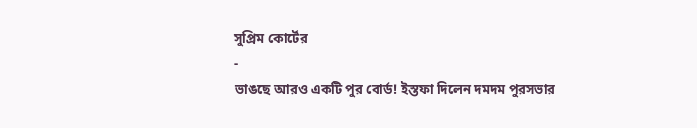সুপ্রিম কোর্টের
-
ভাঙছে আরও একটি পুর বোর্ড! ইস্তফা দিলেন দমদম পুরসভার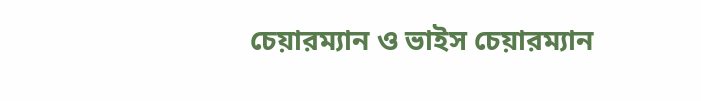চেয়ারম্যান ও ভাইস চেয়ারম্যান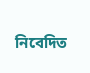নিবেদিত